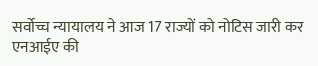सर्वोच्च न्यायालय ने आज 17 राज्यों को नोटिस जारी कर एनआईए की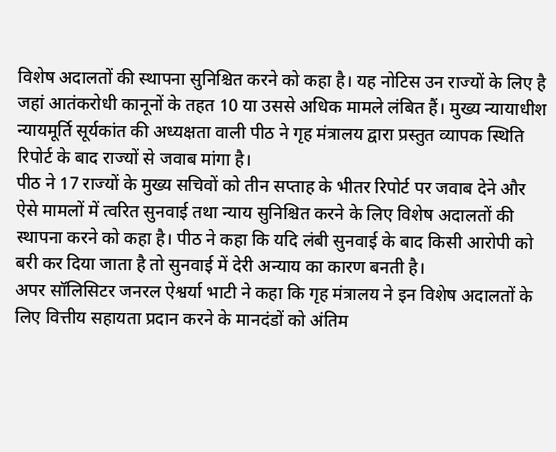विशेष अदालतों की स्थापना सुनिश्चित करने को कहा है। यह नोटिस उन राज्यों के लिए है जहां आतंकरोधी कानूनों के तहत 10 या उससे अधिक मामले लंबित हैं। मुख्य न्यायाधीश न्यायमूर्ति सूर्यकांत की अध्यक्षता वाली पीठ ने गृह मंत्रालय द्वारा प्रस्तुत व्यापक स्थिति रिपोर्ट के बाद राज्यों से जवाब मांगा है।
पीठ ने 17 राज्यों के मुख्य सचिवों को तीन सप्ताह के भीतर रिपोर्ट पर जवाब देने और ऐसे मामलों में त्वरित सुनवाई तथा न्याय सुनिश्चित करने के लिए विशेष अदालतों की स्थापना करने को कहा है। पीठ ने कहा कि यदि लंबी सुनवाई के बाद किसी आरोपी को बरी कर दिया जाता है तो सुनवाई में देरी अन्याय का कारण बनती है।
अपर सॉलिसिटर जनरल ऐश्वर्या भाटी ने कहा कि गृह मंत्रालय ने इन विशेष अदालतों के लिए वित्तीय सहायता प्रदान करने के मानदंडों को अंतिम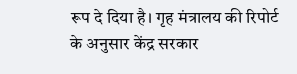रूप दे दिया है। गृह मंत्रालय की रिपोर्ट के अनुसार केंद्र सरकार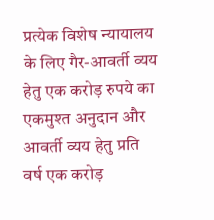प्रत्येक विशेष न्यायालय के लिए गैर-आवर्ती व्यय हेतु एक करोड़ रुपये का एकमुश्त अनुदान और आवर्ती व्यय हेतु प्रति वर्ष एक करोड़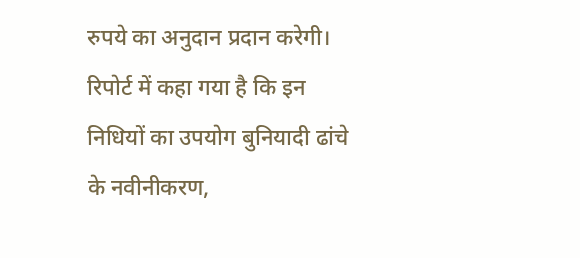रुपये का अनुदान प्रदान करेगी। रिपोर्ट में कहा गया है कि इन निधियों का उपयोग बुनियादी ढांचे के नवीनीकरण,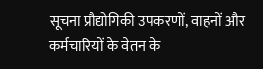सूचना प्रौद्योगिकी उपकरणों, वाहनों और कर्मचारियों के वेतन के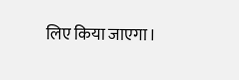लिए किया जाएगा।